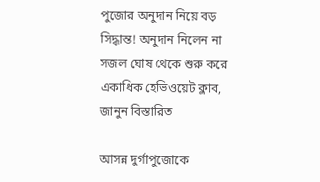পুজোর অনুদান নিয়ে বড় সিদ্ধান্ত! অনুদান নিলেন না সজল ঘোষ থেকে শুরু করে একাধিক হেভিওয়েট ক্লাব, জানুন বিস্তারিত

আসন্ন দুর্গাপুজোকে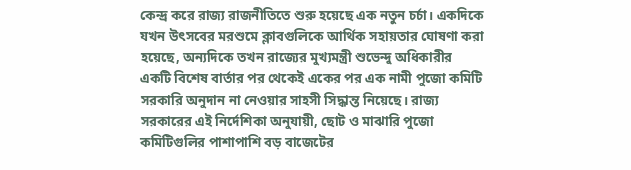কেন্দ্র করে রাজ্য রাজনীতিতে শুরু হয়েছে এক নতুন চর্চা। একদিকে যখন উৎসবের মরশুমে ক্লাবগুলিকে আর্থিক সহায়তার ঘোষণা করা হয়েছে, অন্যদিকে তখন রাজ্যের মুখ্যমন্ত্রী শুভেন্দু অধিকারীর একটি বিশেষ বার্তার পর থেকেই একের পর এক নামী পুজো কমিটি সরকারি অনুদান না নেওয়ার সাহসী সিদ্ধান্ত নিয়েছে। রাজ্য সরকারের এই নির্দেশিকা অনুযায়ী, ছোট ও মাঝারি পুজো কমিটিগুলির পাশাপাশি বড় বাজেটের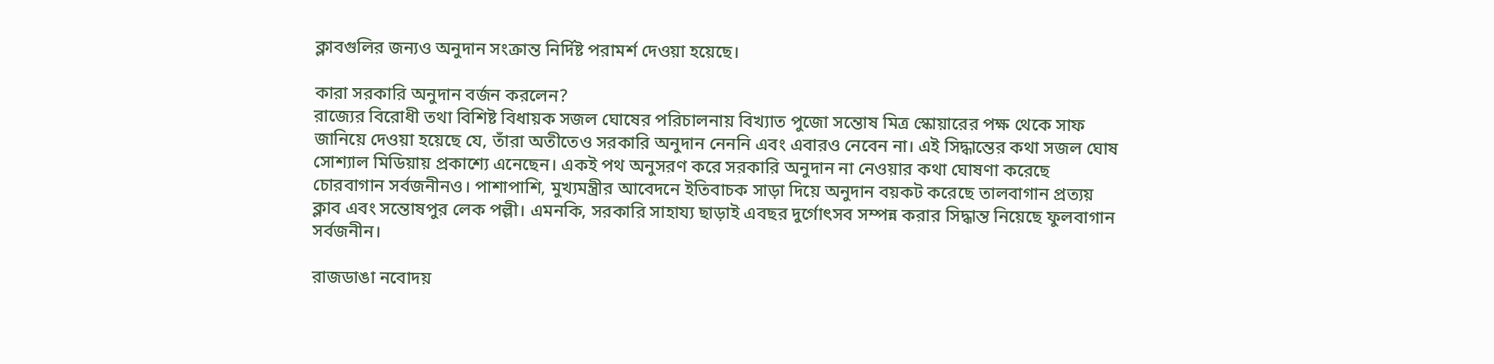ক্লাবগুলির জন্যও অনুদান সংক্রান্ত নির্দিষ্ট পরামর্শ দেওয়া হয়েছে।

কারা সরকারি অনুদান বর্জন করলেন?
রাজ্যের বিরোধী তথা বিশিষ্ট বিধায়ক সজল ঘোষের পরিচালনায় বিখ্যাত পুজো সন্তোষ মিত্র স্কোয়ারের পক্ষ থেকে সাফ জানিয়ে দেওয়া হয়েছে যে, তাঁরা অতীতেও সরকারি অনুদান নেননি এবং এবারও নেবেন না। এই সিদ্ধান্তের কথা সজল ঘোষ সোশ্যাল মিডিয়ায় প্রকাশ্যে এনেছেন। একই পথ অনুসরণ করে সরকারি অনুদান না নেওয়ার কথা ঘোষণা করেছে চোরবাগান সর্বজনীনও। পাশাপাশি, মুখ্যমন্ত্রীর আবেদনে ইতিবাচক সাড়া দিয়ে অনুদান বয়কট করেছে তালবাগান প্রত্যয় ক্লাব এবং সন্তোষপুর লেক পল্লী। এমনকি, সরকারি সাহায্য ছাড়াই এবছর দুর্গোৎসব সম্পন্ন করার সিদ্ধান্ত নিয়েছে ফুলবাগান সর্বজনীন।

রাজডাঙা নবোদয়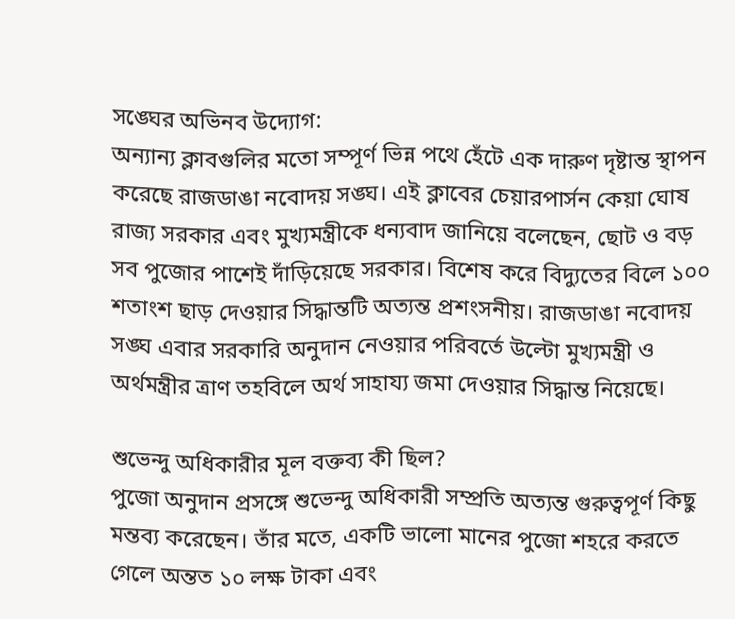সঙ্ঘের অভিনব উদ্যোগ:
অন্যান্য ক্লাবগুলির মতো সম্পূর্ণ ভিন্ন পথে হেঁটে এক দারুণ দৃষ্টান্ত স্থাপন করেছে রাজডাঙা নবোদয় সঙ্ঘ। এই ক্লাবের চেয়ারপার্সন কেয়া ঘোষ রাজ্য সরকার এবং মুখ্যমন্ত্রীকে ধন্যবাদ জানিয়ে বলেছেন, ছোট ও বড় সব পুজোর পাশেই দাঁড়িয়েছে সরকার। বিশেষ করে বিদ্যুতের বিলে ১০০ শতাংশ ছাড় দেওয়ার সিদ্ধান্তটি অত্যন্ত প্রশংসনীয়। রাজডাঙা নবোদয় সঙ্ঘ এবার সরকারি অনুদান নেওয়ার পরিবর্তে উল্টো মুখ্যমন্ত্রী ও অর্থমন্ত্রীর ত্রাণ তহবিলে অর্থ সাহায্য জমা দেওয়ার সিদ্ধান্ত নিয়েছে।

শুভেন্দু অধিকারীর মূল বক্তব্য কী ছিল?
পুজো অনুদান প্রসঙ্গে শুভেন্দু অধিকারী সম্প্রতি অত্যন্ত গুরুত্বপূর্ণ কিছু মন্তব্য করেছেন। তাঁর মতে, একটি ভালো মানের পুজো শহরে করতে গেলে অন্তত ১০ লক্ষ টাকা এবং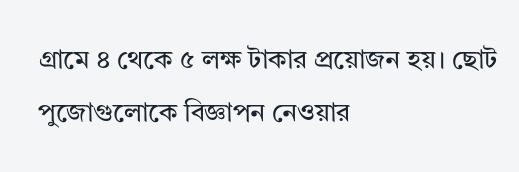গ্রামে ৪ থেকে ৫ লক্ষ টাকার প্রয়োজন হয়। ছোট পুজোগুলোকে বিজ্ঞাপন নেওয়ার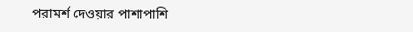পরামর্শ দেওয়ার পাশাপাশি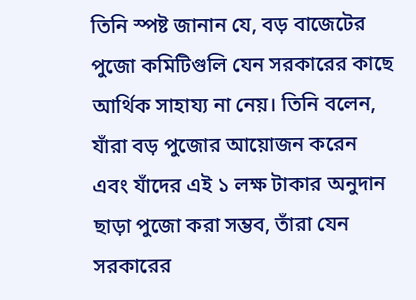তিনি স্পষ্ট জানান যে, বড় বাজেটের পুজো কমিটিগুলি যেন সরকারের কাছে আর্থিক সাহায্য না নেয়। তিনি বলেন, যাঁরা বড় পুজোর আয়োজন করেন এবং যাঁদের এই ১ লক্ষ টাকার অনুদান ছাড়া পুজো করা সম্ভব, তাঁরা যেন সরকারের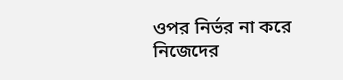ওপর নির্ভর না করে নিজেদের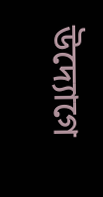উদ্যোগে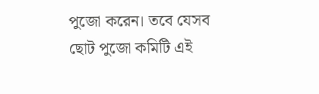পুজো করেন। তবে যেসব ছোট পুজো কমিটি এই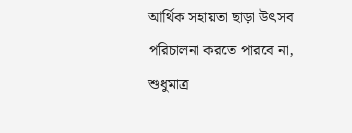আর্থিক সহায়তা ছাড়া উৎসব পরিচালনা করতে পারবে না, শুধুমাত্র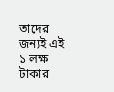তাদের জন্যই এই ১ লক্ষ টাকার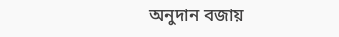অনুদান বজায়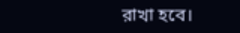রাখা হবে।